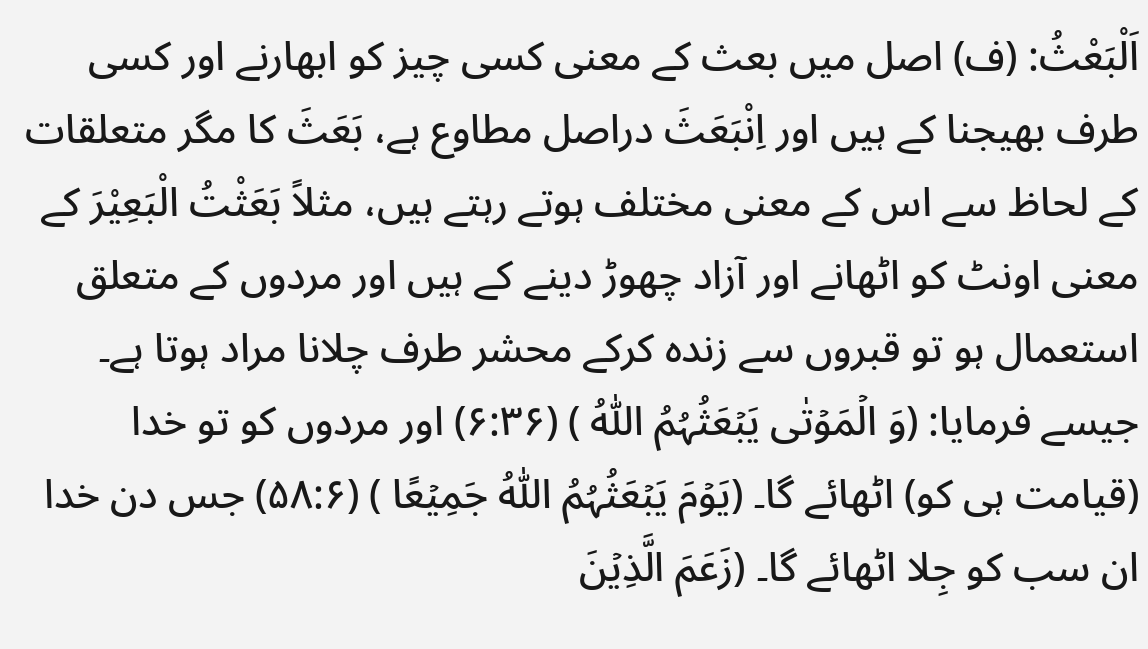اَلْبَعْثُ: (ف) اصل میں بعث کے معنی کسی چیز کو ابھارنے اور کسی طرف بھیجنا کے ہیں اور اِنْبَعَثَ دراصل مطاوع ہے، بَعَثَ کا مگر متعلقات کے لحاظ سے اس کے معنی مختلف ہوتے رہتے ہیں، مثلاً بَعَثْتُ الْبَعِیْرَ کے معنی اونٹ کو اٹھانے اور آزاد چھوڑ دینے کے ہیں اور مردوں کے متعلق استعمال ہو تو قبروں سے زندہ کرکے محشر طرف چلانا مراد ہوتا ہے۔ جیسے فرمایا: (وَ الۡمَوۡتٰی یَبۡعَثُہُمُ اللّٰہُ ) (۶:۳۶) اور مردوں کو تو خدا (قیامت ہی کو) اٹھائے گا۔ (یَوۡمَ یَبۡعَثُہُمُ اللّٰہُ جَمِیۡعًا ) (۵۸:۶) جس دن خدا ان سب کو جِلا اٹھائے گا۔ (زَعَمَ الَّذِیۡنَ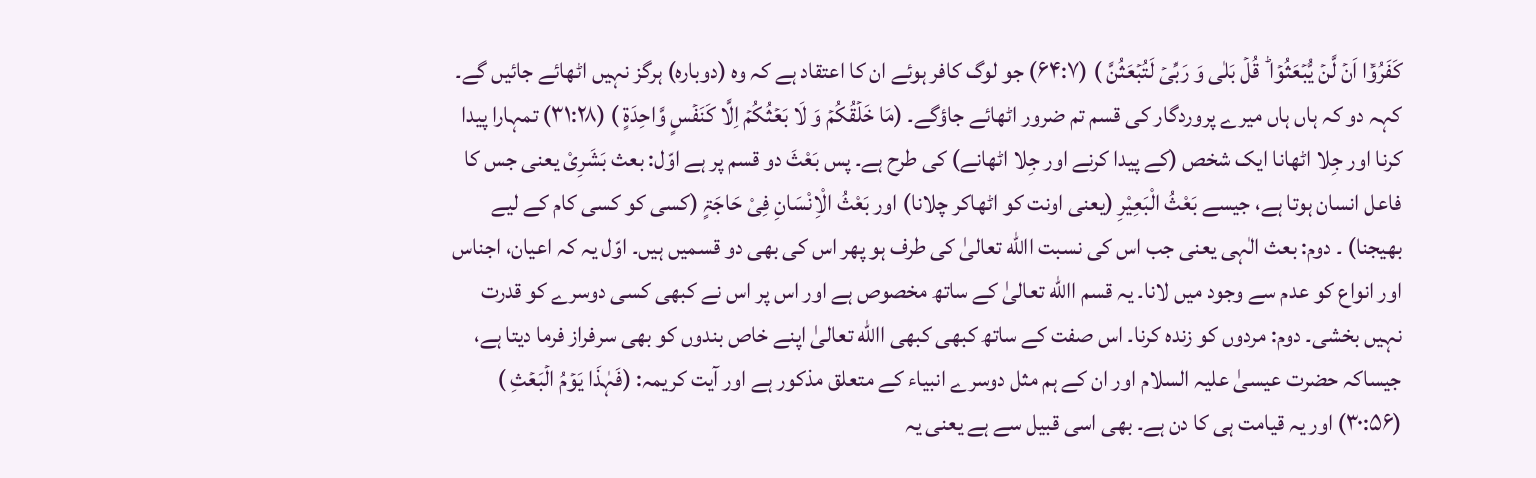کَفَرُوۡۤا اَنۡ لَّنۡ یُّبۡعَثُوۡا ؕ قُلۡ بَلٰی وَ رَبِّیۡ لَتُبۡعَثُنَّ ) (۶۴:۷) جو لوگ کافر ہوئے ان کا اعتقاد ہے کہ وہ (دوبارہ) ہرگز نہیں اٹھائے جائیں گے۔ کہہ دو کہ ہاں ہاں میرے پروردگار کی قسم تم ضرور اٹھائے جاؤگے۔ (مَا خَلۡقُکُمۡ وَ لَا بَعۡثُکُمۡ اِلَّا کَنَفۡسٍ وَّاحِدَۃٍ ) (۳۱:۲۸) تمہارا پیدا کرنا اور جِلا اٹھانا ایک شخص (کے پیدا کرنے اور جِلا اٹھانے) کی طرح ہے۔ پس بَعْثَ دو قسم پر ہے اوّل: بعث بَشَرِیْ یعنی جس کا فاعل انسان ہوتا ہے، جیسے بَعْثُ الْبَعِیْرِ (یعنی اونت کو اٹھاکر چلانا) اور بَعْثُ الْاِنْسَانِ فِیْ حَاجَۃٍ (کسی کو کسی کام کے لیے بھیجنا) ۔ دوم: بعث الٰہی یعنی جب اس کی نسبت االله تعالیٰ کی طرف ہو پھر اس کی بھی دو قسمیں ہیں۔ اوّل یہ کہ اعیان، اجناس اور انواع کو عدم سے وجود میں لانا۔ یہ قسم االله تعالیٰ کے ساتھ مخصوص ہے اور اس پر اس نے کبھی کسی دوسرے کو قدرت نہیں بخشی۔ دوم: مردوں کو زندہ کرنا۔ اس صفت کے ساتھ کبھی کبھی االله تعالیٰ اپنے خاص بندوں کو بھی سرفراز فرما دیتا ہے، جیساکہ حضرت عیسیٰ علیہ السلام اور ان کے ہم مثل دوسرے انبیاء کے متعلق مذکور ہے اور آیت کریمہ: (فَہٰذَا یَوۡمُ الۡبَعۡثِ ) (۳۰:۵۶) اور یہ قیامت ہی کا دن ہے۔ بھی اسی قبیل سے ہے یعنی یہ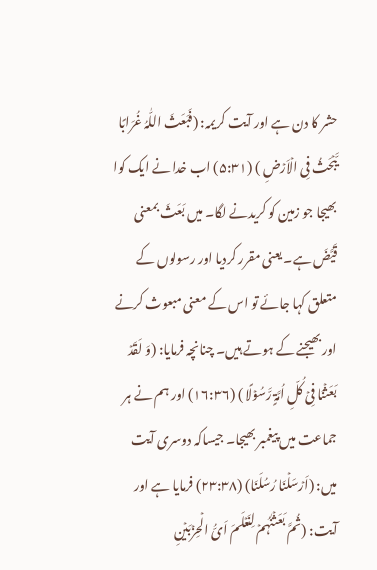حشر کا دن ہے اور آیت کریمہ: (فَبَعَثَ اللّٰہُ غُرَابًا یَّبۡحَثُ فِی الۡاَرۡضِ ) (۵:۳۱) اب خدا نے ایک کوا بھیجا جو زمین کو کریدنے لگا۔ میں بَعَثَ بمعنی قَیَّضَ ہے۔ یعنی مقرر کردیا اور رسولوں کے متعلق کہا جائے تو اس کے معنی مبعوث کرنے اور بھیجنے کے ہوتے ہیں۔ چنانچہ فرمایا: (وَ لَقَدۡ بَعَثۡنَا فِیۡ کُلِّ اُمَّۃٍ رَّسُوۡلًا ) (۱۶:۳۶) اور ہم نے ہر جماعت میں پیغمبر بھیجا۔ جیساکہ دوسری آیت میں: (اَرۡسَلۡنَا رُسُلَنَا) (۲۳:۳۸) فرمایا ہے اور آیت: (ثُمَّ بَعَثۡنٰہُمۡ لِنَعۡلَمَ اَیُّ الۡحِزۡبَیۡنِ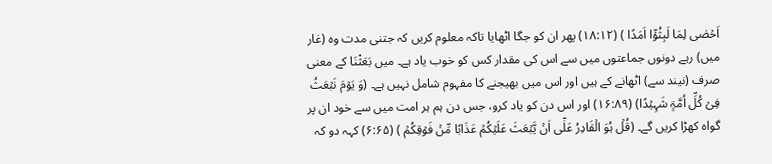اَحۡصٰی لِمَا لَبِثُوۡۤا اَمَدًا ) (۱۸:۱۲) پھر ان کو جگا اٹھایا تاکہ معلوم کریں کہ جتنی مدت وہ (غار میں) رہے دونوں جماعتوں میں سے اس کی مقدار کس کو خوب یاد ہے۔ میں بَعَثْنَا کے معنی صرف (نیند سے) اٹھانے کے ہیں اور اس میں بھیجنے کا مفہوم شامل نہیں ہے۔ (وَ یَوۡمَ نَبۡعَثُ فِیۡ کُلِّ اُمَّۃٍ شَہِیۡدًا) (۱۶:۸۹) اور اس دن کو یاد کرو، جس دن ہم ہر امت میں سے خود ان پر گواہ کھڑا کریں گے۔ (قُلۡ ہُوَ الۡقَادِرُ عَلٰۤی اَنۡ یَّبۡعَثَ عَلَیۡکُمۡ عَذَابًا مِّنۡ فَوۡقِکُمۡ ) (۶:۶۵) کہہ دو کہ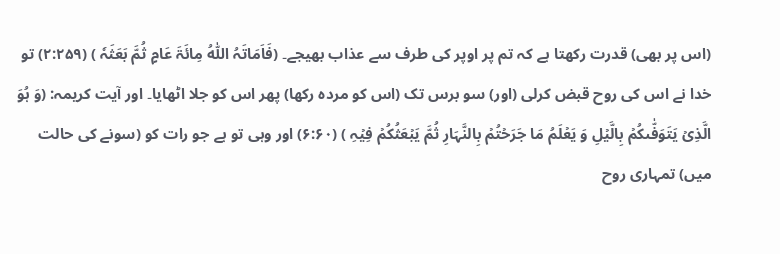(اس پر بھی) قدرت رکھتا ہے کہ تم پر اوپر کی طرف سے عذاب بھیجے۔ (فَاَمَاتَہُ اللّٰہُ مِائَۃَ عَامٍ ثُمَّ بَعَثَہٗ ) (۲:۲۵۹) تو خدا نے اس کی روح قبض کرلی (اور) سو برس تک (اس کو مردہ رکھا) پھر اس کو جلا اٹھایا۔ اور آیت کریمہ: (وَ ہُوَ الَّذِیۡ یَتَوَفّٰىکُمۡ بِالَّیۡلِ وَ یَعۡلَمُ مَا جَرَحۡتُمۡ بِالنَّہَارِ ثُمَّ یَبۡعَثُکُمۡ فِیۡہِ ) (۶:۶۰) اور وہی تو ہے جو رات کو (سونے کی حالت میں) تمہاری روح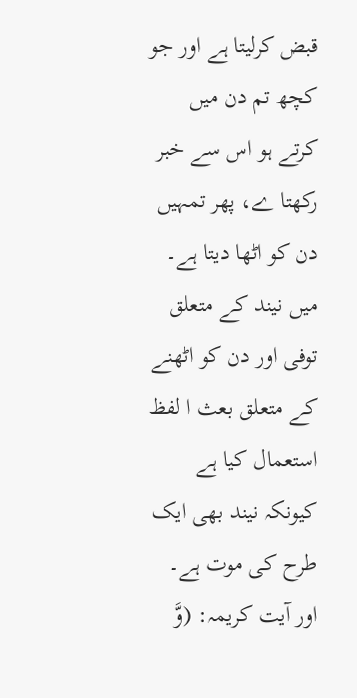قبض کرلیتا ہے اور جو کچھ تم دن میں کرتے ہو اس سے خبر رکھتا ے، پھر تمہیں دن کو اٹھا دیتا ہے۔ میں نیند کے متعلق توفی اور دن کو اٹھنے کے متعلق بعث ا لفظ استعمال کیا ہے کیونکہ نیند بھی ایک طرح کی موت ہے۔ اور آیت کریمہ: (وَّ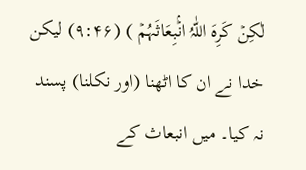لٰکِنۡ کَرِہَ اللّٰہُ انۡۢبِعَاثَہُمۡ ) (۹:۴۶) لیکن خدا نے ان کا اٹھنا (اور نکلنا) پسند نہ کیا۔ میں انبعاث کے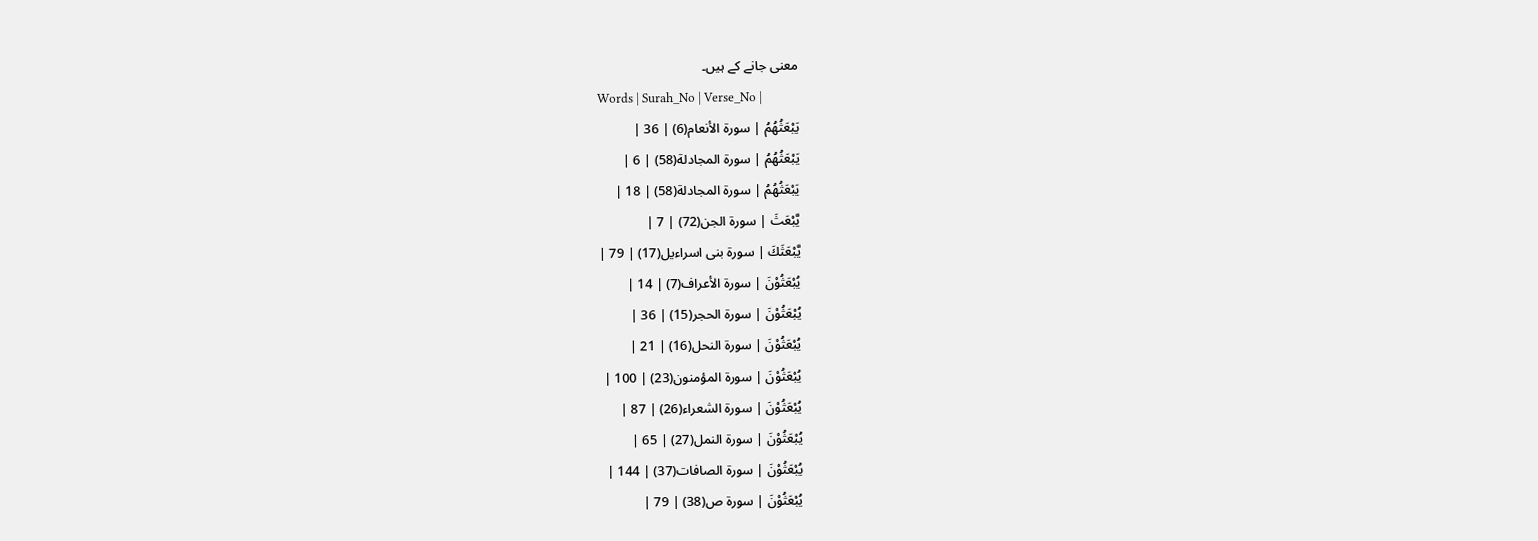معنی جانے کے ہیں۔
Words | Surah_No | Verse_No |
يَبْعَثُهُمُ | سورة الأنعام(6) | 36 |
يَبْعَثُهُمُ | سورة المجادلة(58) | 6 |
يَبْعَثُهُمُ | سورة المجادلة(58) | 18 |
يَّبْعَثَ | سورة الجن(72) | 7 |
يَّبْعَثَكَ | سورة بنی اسراءیل(17) | 79 |
يُبْعَثُوْنَ | سورة الأعراف(7) | 14 |
يُبْعَثُوْنَ | سورة الحجر(15) | 36 |
يُبْعَثُوْنَ | سورة النحل(16) | 21 |
يُبْعَثُوْنَ | سورة المؤمنون(23) | 100 |
يُبْعَثُوْنَ | سورة الشعراء(26) | 87 |
يُبْعَثُوْنَ | سورة النمل(27) | 65 |
يُبْعَثُوْنَ | سورة الصافات(37) | 144 |
يُبْعَثُوْنَ | سورة ص(38) | 79 |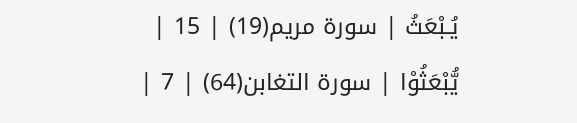يُـبْعَثُ | سورة مريم(19) | 15 |
يُّبْعَثُوْا | سورة التغابن(64) | 7 |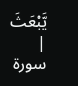يَّبْعَثَ | سورة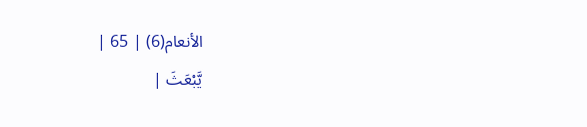الأنعام(6) | 65 |
يَّبْعَثَ |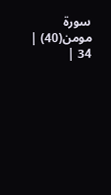سورة مومن(40) | 34 |